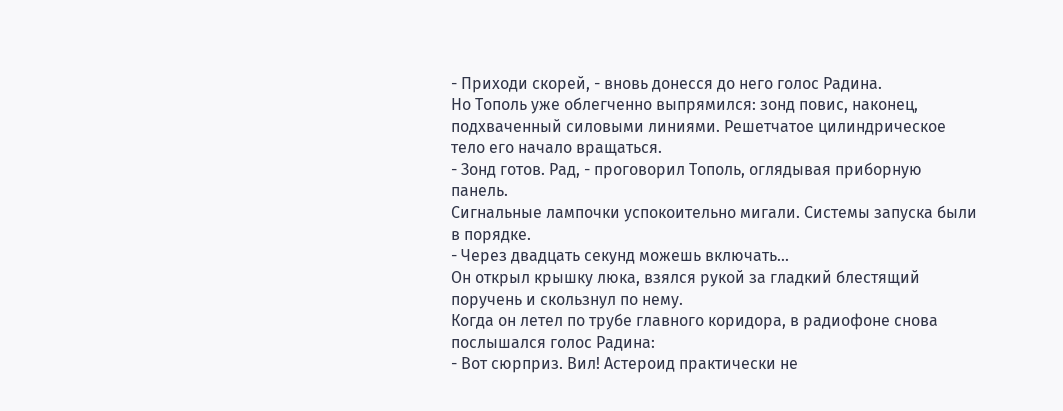- Приходи скорей, - вновь донесся до него голос Радина.
Но Тополь уже облегченно выпрямился: зонд повис, наконец, подхваченный силовыми линиями. Решетчатое цилиндрическое тело его начало вращаться.
- Зонд готов. Рад, - проговорил Тополь, оглядывая приборную панель.
Сигнальные лампочки успокоительно мигали. Системы запуска были в порядке.
- Через двадцать секунд можешь включать...
Он открыл крышку люка, взялся рукой за гладкий блестящий поручень и скользнул по нему.
Когда он летел по трубе главного коридора, в радиофоне снова послышался голос Радина:
- Вот сюрприз. Вил! Астероид практически не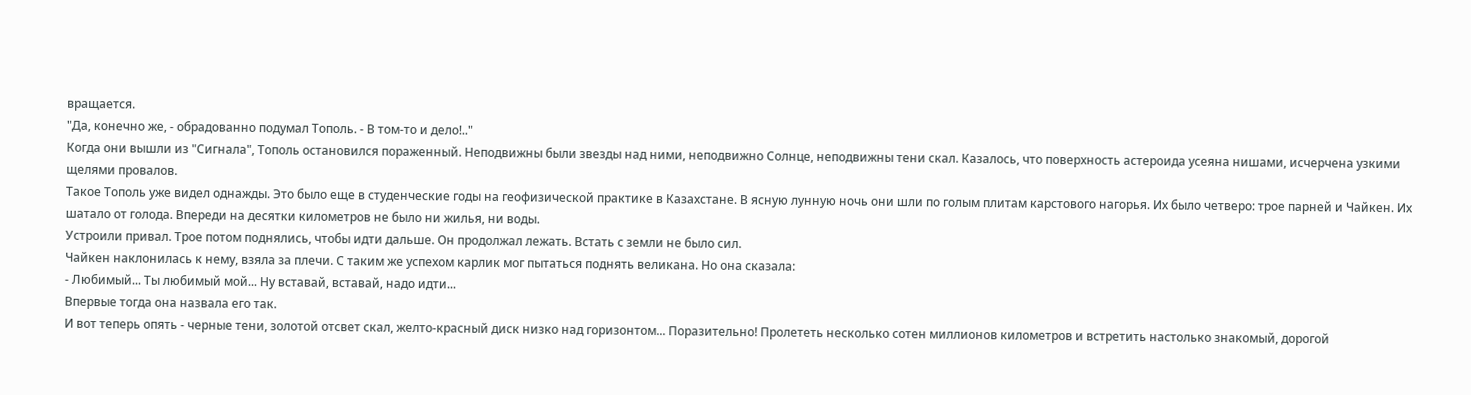вращается.
"Да, конечно же, - обрадованно подумал Тополь. - В том-то и дело!.."
Когда они вышли из "Сигнала", Тополь остановился пораженный. Неподвижны были звезды над ними, неподвижно Солнце, неподвижны тени скал. Казалось, что поверхность астероида усеяна нишами, исчерчена узкими щелями провалов.
Такое Тополь уже видел однажды. Это было еще в студенческие годы на геофизической практике в Казахстане. В ясную лунную ночь они шли по голым плитам карстового нагорья. Их было четверо: трое парней и Чайкен. Их шатало от голода. Впереди на десятки километров не было ни жилья, ни воды.
Устроили привал. Трое потом поднялись, чтобы идти дальше. Он продолжал лежать. Встать с земли не было сил.
Чайкен наклонилась к нему, взяла за плечи. С таким же успехом карлик мог пытаться поднять великана. Но она сказала:
- Любимый... Ты любимый мой... Ну вставай, вставай, надо идти...
Впервые тогда она назвала его так.
И вот теперь опять - черные тени, золотой отсвет скал, желто-красный диск низко над горизонтом... Поразительно! Пролететь несколько сотен миллионов километров и встретить настолько знакомый, дорогой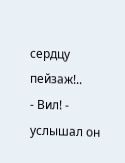сердцу пейзаж!..
- Вил! - услышал он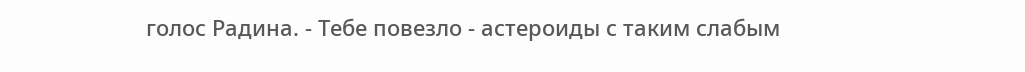голос Радина. - Тебе повезло - астероиды с таким слабым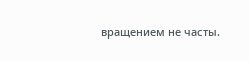вращением не часты.